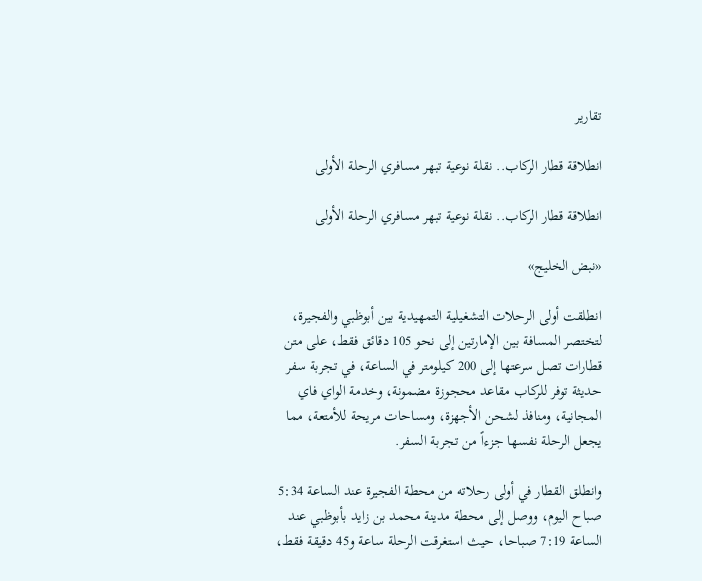تقارير

انطلاقة قطار الركاب.. نقلة نوعية تبهر مسافري الرحلة الأولى

انطلاقة قطار الركاب.. نقلة نوعية تبهر مسافري الرحلة الأولى

«نبض الخليج»

انطلقت أولى الرحلات التشغيلية التمهيدية بين أبوظبي والفجيرة، لتختصر المسافة بين الإمارتين إلى نحو 105 دقائق فقط، على متن قطارات تصل سرعتها إلى 200 كيلومتر في الساعة، في تجربة سفر حديثة توفر للركاب مقاعد محجوزة مضمونة، وخدمة الواي فاي المجانية، ومنافذ لشحن الأجهزة، ومساحات مريحة للأمتعة، مما يجعل الرحلة نفسها جزءاً من تجربة السفر.

وانطلق القطار في أولى رحلاته من محطة الفجيرة عند الساعة 5:34 صباح اليوم، ووصل إلى محطة مدينة محمد بن زايد بأبوظبي عند الساعة 7:19 صباحا، حيث استغرقت الرحلة ساعة و45 دقيقة فقط،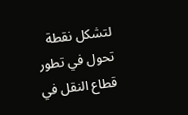لتشكل نقطة تحول في تطور قطاع النقل في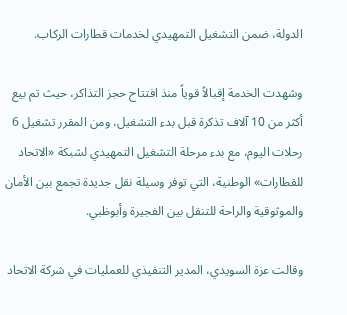الدولة، ضمن التشغيل التمهيدي لخدمات قطارات الركاب.

وشهدت الخدمة إقبالاً قوياً منذ افتتاح حجز التذاكر، حيث تم بيع أكثر من 10 آلاف تذكرة قبل بدء التشغيل، ومن المقرر تشغيل 6 رحلات اليوم، مع بدء مرحلة التشغيل التمهيدي لشبكة «الاتحاد للقطارات» الوطنية، التي توفر وسيلة نقل جديدة تجمع بين الأمان والموثوقية والراحة للتنقل بين الفجيرة وأبوظبي.

وقالت عزة السويدي، المدير التنفيذي للعمليات في شركة الاتحاد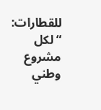للقطارات: “لكل مشروع وطني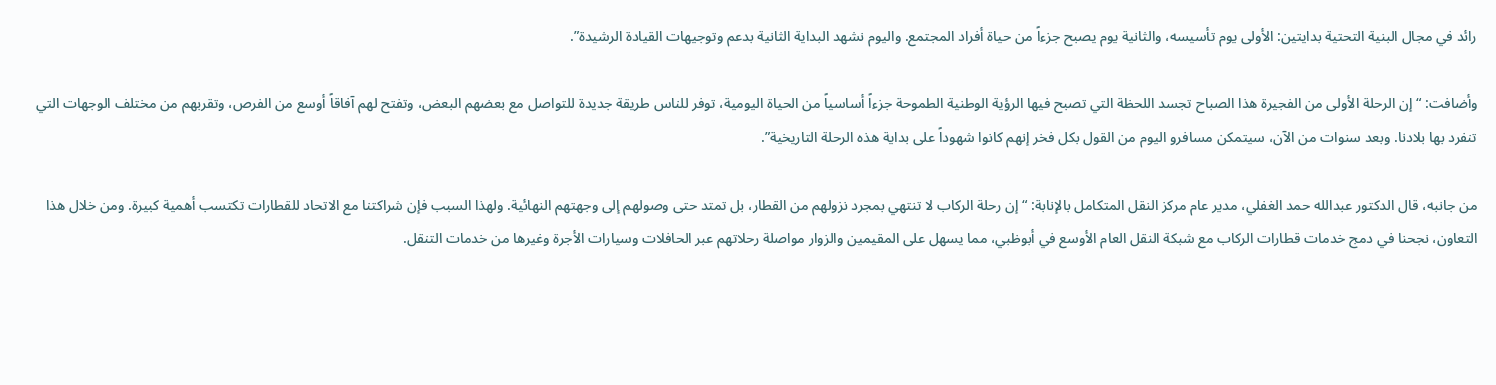رائد في مجال البنية التحتية بدايتين: الأولى يوم تأسيسه، والثانية يوم يصبح جزءاً من حياة أفراد المجتمع. واليوم نشهد البداية الثانية بدعم وتوجيهات القيادة الرشيدة”.

وأضافت: “إن الرحلة الأولى من الفجيرة هذا الصباح تجسد اللحظة التي تصبح فيها الرؤية الوطنية الطموحة جزءاً أساسياً من الحياة اليومية، توفر للناس طريقة جديدة للتواصل مع بعضهم البعض، وتفتح لهم آفاقاً أوسع من الفرص، وتقربهم من مختلف الوجهات التي تنفرد بها بلادنا. وبعد سنوات من الآن، سيتمكن مسافرو اليوم من القول بكل فخر إنهم كانوا شهوداً على بداية هذه الرحلة التاريخية”.

من جانبه، قال الدكتور عبدالله حمد الغفلي، مدير عام مركز النقل المتكامل بالإنابة: “إن رحلة الركاب لا تنتهي بمجرد نزولهم من القطار، بل تمتد حتى وصولهم إلى وجهتهم النهائية. ولهذا السبب فإن شراكتنا مع الاتحاد للقطارات تكتسب أهمية كبيرة. ومن خلال هذا التعاون، نجحنا في دمج خدمات قطارات الركاب مع شبكة النقل العام الأوسع في أبوظبي، مما يسهل على المقيمين والزوار مواصلة رحلاتهم عبر الحافلات وسيارات الأجرة وغيرها من خدمات التنقل.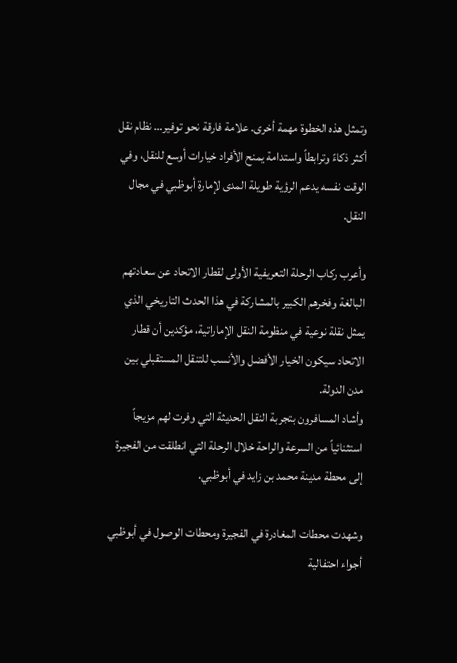وتمثل هذه الخطوة مهمة أخرى. علامة فارقة نحو توفير… نظام نقل أكثر ذكاءً وترابطاً واستدامة يمنح الأفراد خيارات أوسع للنقل، وفي الوقت نفسه يدعم الرؤية طويلة المدى لإمارة أبوظبي في مجال النقل.

وأعرب ركاب الرحلة التعريفية الأولى لقطار الاتحاد عن سعادتهم البالغة وفخرهم الكبير بالمشاركة في هذا الحدث التاريخي الذي يمثل نقلة نوعية في منظومة النقل الإماراتية، مؤكدين أن قطار الاتحاد سيكون الخيار الأفضل والأنسب للتنقل المستقبلي بين مدن الدولة.
وأشاد المسافرون بتجربة النقل الحديثة التي وفرت لهم مزيجاً استثنائياً من السرعة والراحة خلال الرحلة التي انطلقت من الفجيرة إلى محطة مدينة محمد بن زايد في أبوظبي.

وشهدت محطات المغادرة في الفجيرة ومحطات الوصول في أبوظبي أجواء احتفالية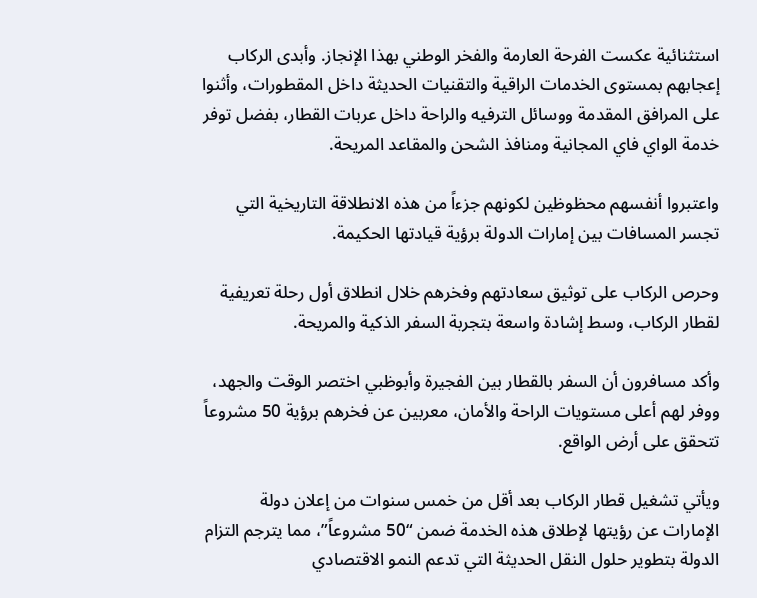استثنائية عكست الفرحة العارمة والفخر الوطني بهذا الإنجاز. وأبدى الركاب إعجابهم بمستوى الخدمات الراقية والتقنيات الحديثة داخل المقطورات، وأثنوا على المرافق المقدمة ووسائل الترفيه والراحة داخل عربات القطار، بفضل توفر خدمة الواي فاي المجانية ومنافذ الشحن والمقاعد المريحة.

واعتبروا أنفسهم محظوظين لكونهم جزءاً من هذه الانطلاقة التاريخية التي تجسر المسافات بين إمارات الدولة برؤية قيادتها الحكيمة.

وحرص الركاب على توثيق سعادتهم وفخرهم خلال انطلاق أول رحلة تعريفية لقطار الركاب، وسط إشادة واسعة بتجربة السفر الذكية والمريحة.

وأكد مسافرون أن السفر بالقطار بين الفجيرة وأبوظبي اختصر الوقت والجهد، ووفر لهم أعلى مستويات الراحة والأمان، معربين عن فخرهم برؤية 50 مشروعاً تتحقق على أرض الواقع.

ويأتي تشغيل قطار الركاب بعد أقل من خمس سنوات من إعلان دولة الإمارات عن رؤيتها لإطلاق هذه الخدمة ضمن “50 مشروعاً”، مما يترجم التزام الدولة بتطوير حلول النقل الحديثة التي تدعم النمو الاقتصادي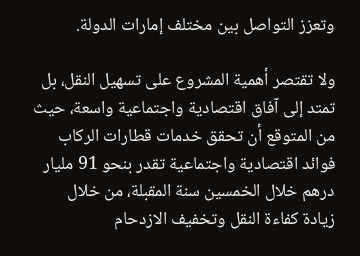وتعزز التواصل بين مختلف إمارات الدولة.

ولا تقتصر أهمية المشروع على تسهيل النقل، بل تمتد إلى آفاق اقتصادية واجتماعية واسعة، حيث من المتوقع أن تحقق خدمات قطارات الركاب فوائد اقتصادية واجتماعية تقدر بنحو 91 مليار درهم خلال الخمسين سنة المقبلة، من خلال زيادة كفاءة النقل وتخفيف الازدحام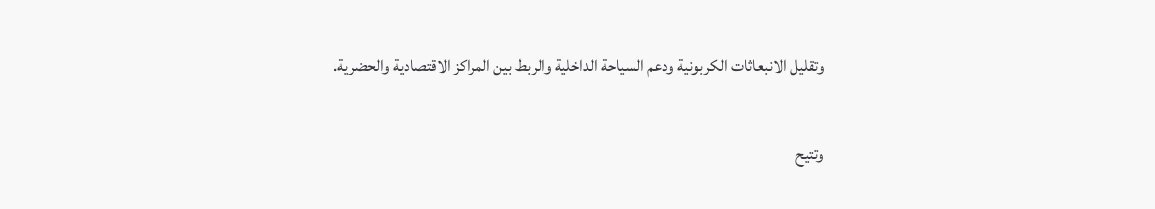وتقليل الانبعاثات الكربونية ودعم السياحة الداخلية والربط بين المراكز الاقتصادية والحضرية.

وتتيح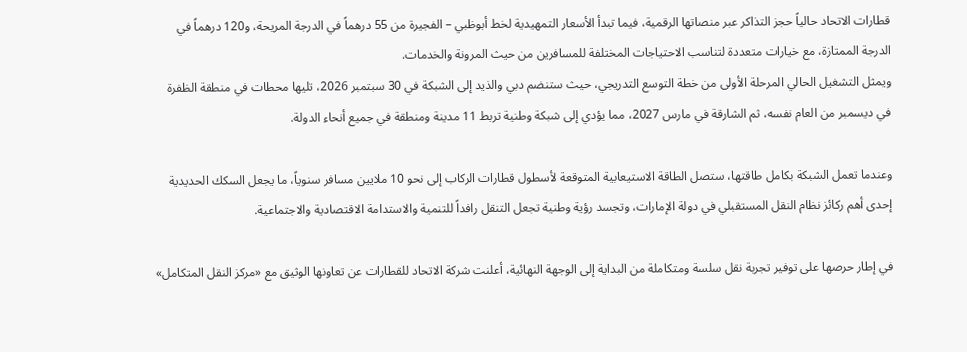قطارات الاتحاد حالياً حجز التذاكر عبر منصاتها الرقمية، فيما تبدأ الأسعار التمهيدية لخط أبوظبي – الفجيرة من 55 درهماً في الدرجة المريحة، و120 درهماً في الدرجة الممتازة، مع خيارات متعددة لتناسب الاحتياجات المختلفة للمسافرين من حيث المرونة والخدمات.
ويمثل التشغيل الحالي المرحلة الأولى من خطة التوسع التدريجي، حيث ستنضم دبي والذيد إلى الشبكة في 30 سبتمبر 2026، تليها محطات في منطقة الظفرة في ديسمبر من العام نفسه، ثم الشارقة في مارس 2027، مما يؤدي إلى شبكة وطنية تربط 11 مدينة ومنطقة في جميع أنحاء الدولة.

وعندما تعمل الشبكة بكامل طاقتها، ستصل الطاقة الاستيعابية المتوقعة لأسطول قطارات الركاب إلى نحو 10 ملايين مسافر سنوياً، ما يجعل السكك الحديدية إحدى أهم ركائز نظام النقل المستقبلي في دولة الإمارات، وتجسد رؤية وطنية تجعل التنقل رافداً للتنمية والاستدامة الاقتصادية والاجتماعية.

في إطار حرصها على توفير تجربة نقل سلسة ومتكاملة من البداية إلى الوجهة النهائية، أعلنت شركة الاتحاد للقطارات عن تعاونها الوثيق مع «مركز النقل المتكامل»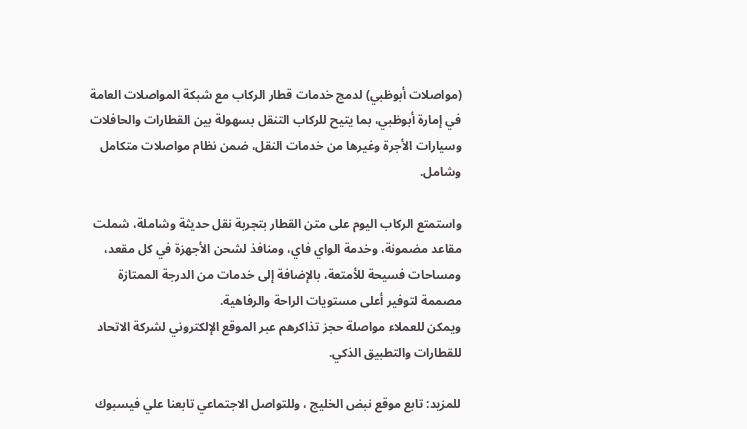(مواصلات أبوظبي) لدمج خدمات قطار الركاب مع شبكة المواصلات العامة في إمارة أبوظبي، بما يتيح للركاب التنقل بسهولة بين القطارات والحافلات وسيارات الأجرة وغيرها من خدمات النقل، ضمن نظام مواصلات متكامل وشامل.

واستمتع الركاب اليوم على متن القطار بتجربة نقل حديثة وشاملة، شملت مقاعد مضمونة، وخدمة الواي فاي، ومنافذ لشحن الأجهزة في كل مقعد، ومساحات فسيحة للأمتعة، بالإضافة إلى خدمات من الدرجة الممتازة مصممة لتوفير أعلى مستويات الراحة والرفاهية.
ويمكن للعملاء مواصلة حجز تذاكرهم عبر الموقع الإلكتروني لشركة الاتحاد للقطارات والتطبيق الذكي.

للمزيد: تابع موقع نبض الخليج ، وللتواصل الاجتماعي تابعنا علي فيسبوك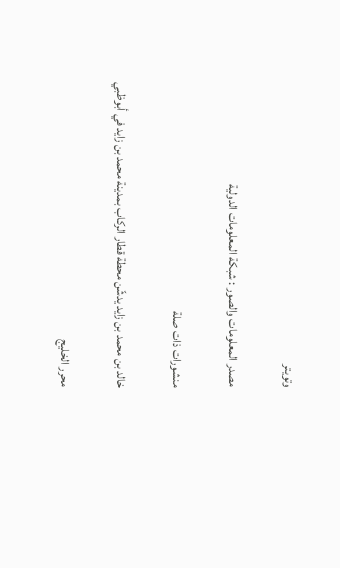وتويتر

مصدر المعلومات والصور : شبكة المعلومات الدولية

منشورات ذات صلة

خالد بن محمد بن زايد يدشّن محطة قطار الركاب بمدينة محمد بن زايد في أبوظبي

محرر الخليج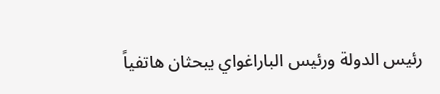رئيس الدولة ورئيس الباراغواي يبحثان هاتفياً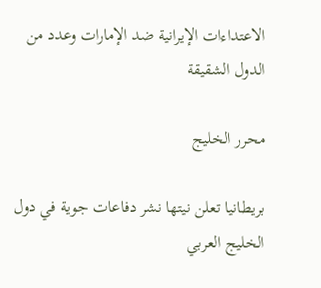الاعتداءات الإيرانية ضد الإمارات وعدد من الدول الشقيقة

محرر الخليج

بريطانيا تعلن نيتها نشر دفاعات جوية في دول الخليج العربي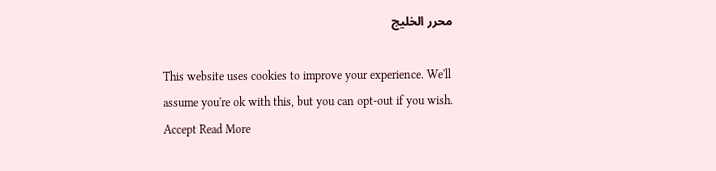محرر الخليج

This website uses cookies to improve your experience. We'll assume you're ok with this, but you can opt-out if you wish. Accept Read More